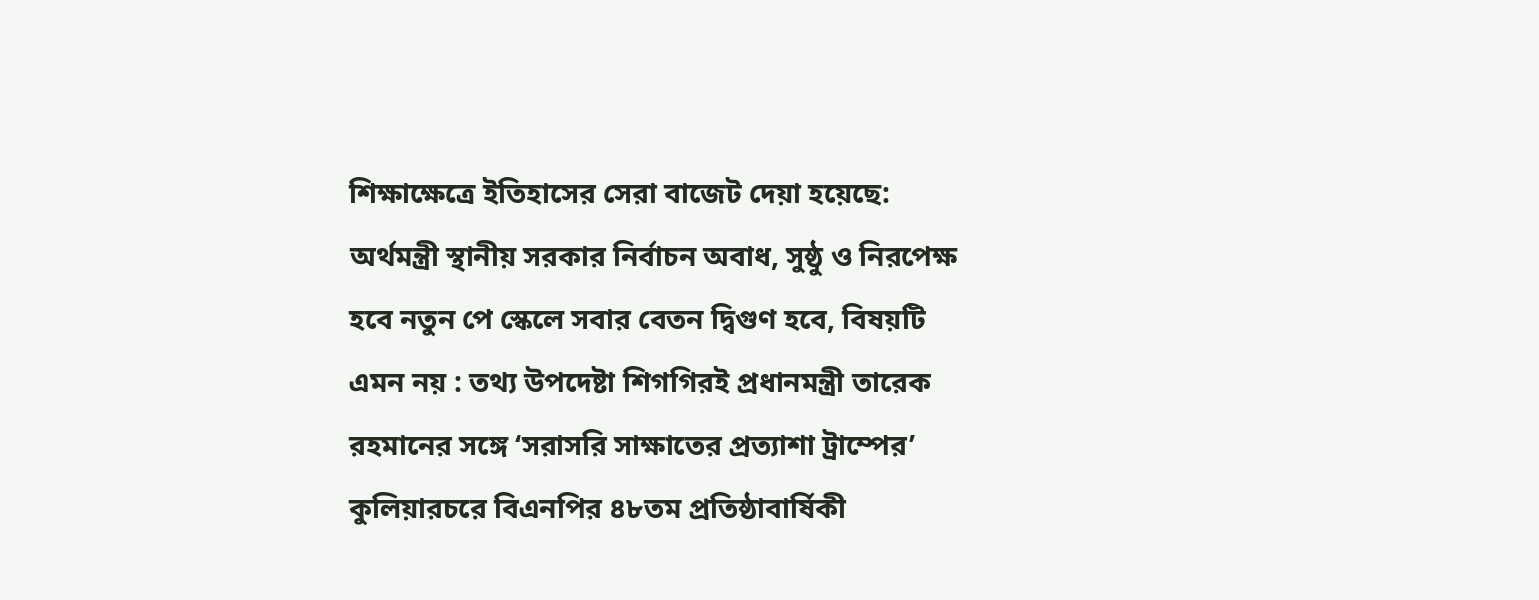শিক্ষাক্ষেত্রে ইতিহাসের সেরা বাজেট দেয়া হয়েছে: অর্থমন্ত্রী স্থানীয় সরকার নির্বাচন অবাধ, সুষ্ঠু ও নিরপেক্ষ হবে নতুন পে স্কেলে সবার বেতন দ্বিগুণ হবে, বিষয়টি এমন নয় : তথ্য উপদেষ্টা শিগগিরই প্রধানমন্ত্রী তারেক রহমানের সঙ্গে ‘সরাসরি সাক্ষাতের প্রত্যাশা ট্রাম্পের’ কুলিয়ারচরে বিএনপির ৪৮তম প্রতিষ্ঠাবার্ষিকী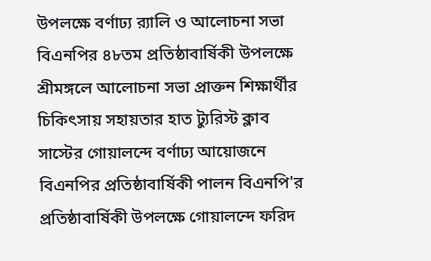উপলক্ষে বর্ণাঢ্য র‍্যালি ও আলোচনা সভা বিএনপির ৪৮তম প্রতিষ্ঠাবার্ষিকী উপলক্ষে শ্রীমঙ্গলে আলোচনা সভা প্রাক্তন শিক্ষার্থীর চিকিৎসায় সহায়তার হাত ট্যুরিস্ট ক্লাব সাস্টের গোয়ালন্দে বর্ণাঢ্য আয়োজনে বিএনপির প্রতিষ্ঠাবার্ষিকী পালন বিএনপি'র প্রতিষ্ঠাবার্ষিকী উপলক্ষে গোয়ালন্দে ফরিদ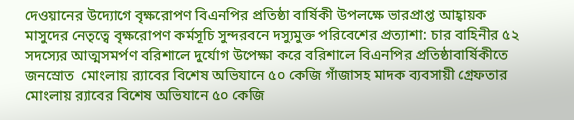দেওয়ানের উদ্যোগে বৃক্ষরোপণ বিএনপির প্রতিষ্ঠা বার্ষিকী উপলক্ষে ভারপ্রাপ্ত আহ্বায়ক মাসুদের নেতৃত্বে বৃক্ষরোপণ কর্মসূচি সুন্দরবনে দস্যুমুক্ত পরিবেশের প্রত্যাশা: চার বাহিনীর ৫২ সদস্যের আত্মসমর্পণ বরিশালে দুর্যোগ উপেক্ষা করে বরিশালে বিএনপির প্রতিষ্ঠাবার্ষিকীতে জনস্রোত  মোংলায় র‍্যাবের বিশেষ অভিযানে ৫০ কেজি গাঁজাসহ মাদক ব্যবসায়ী গ্রেফতার  মোংলায় র‍্যাবের বিশেষ অভিযানে ৫০ কেজি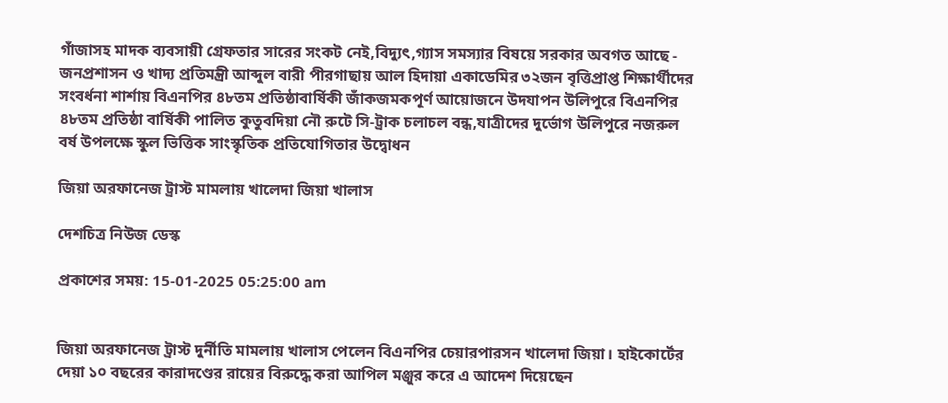গাঁজাসহ মাদক ব্যবসায়ী গ্রেফতার সারের সংকট নেই,বিদ্যুৎ,গ্যাস সমস্যার বিষয়ে সরকার অবগত আছে - জনপ্রশাসন ও খাদ্য প্রতিমন্ত্রী আব্দুল বারী পীরগাছায় আল হিদায়া একাডেমির ৩২জন বৃত্তিপ্রাপ্ত শিক্ষার্থীদের সংবর্ধনা শার্শায় বিএনপির ৪৮তম প্রতিষ্ঠাবার্ষিকী জাঁকজমকপূর্ণ আয়োজনে উদযাপন উলিপুরে বিএনপির ৪৮তম প্রতিষ্ঠা বার্ষিকী পালিত কুতুবদিয়া নৌ রুটে সি-ট্রাক চলাচল বন্ধ,যাত্রীদের দুর্ভোগ উলিপুরে নজরুল বর্ষ উপলক্ষে স্কুল ভিত্তিক সাংস্কৃতিক প্রতিযোগিতার উদ্বোধন

জিয়া অরফানেজ ট্রাস্ট মামলায় খালেদা জিয়া খালাস

দেশচিত্র নিউজ ডেস্ক

প্রকাশের সময়: 15-01-2025 05:25:00 am


জিয়া অরফানেজ ট্রাস্ট দুর্নীতি মামলায় খালাস পেলেন বিএনপির চেয়ারপারসন খালেদা জিয়া। হাইকোর্টের দেয়া ১০ বছরের কারাদণ্ডের রায়ের বিরুদ্ধে করা আপিল মঞ্জুর করে এ আদেশ দিয়েছেন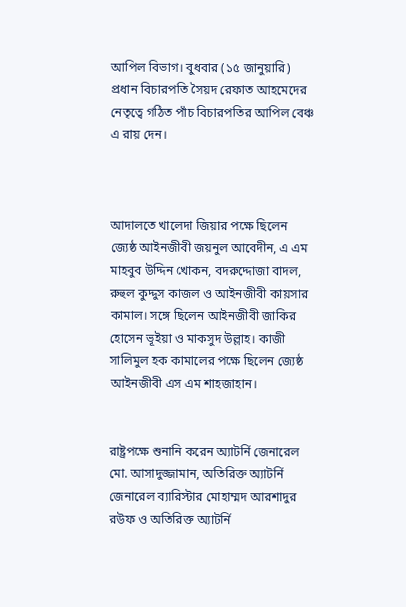আপিল বিভাগ। বুধবার (১৫ জানুয়ারি) প্রধান বিচারপতি সৈয়দ রেফাত আহমেদের নেতৃত্বে গঠিত পাঁচ বিচারপতির আপিল বেঞ্চ এ রায় দেন।



আদালতে খালেদা জিয়ার পক্ষে ছিলেন জ্যেষ্ঠ আইনজীবী জয়নুল আবেদীন, এ এম মাহবুব উদ্দিন খোকন, বদরুদ্দোজা বাদল, রুহুল কুদ্দুস কাজল ও আইনজীবী কায়সার কামাল। সঙ্গে ছিলেন আইনজীবী জাকির হোসেন ভূইয়া ও মাকসুদ উল্লাহ। কাজী সালিমুল হক কামালের পক্ষে ছিলেন জ্যেষ্ঠ আইনজীবী এস এম শাহজাহান।


রাষ্ট্রপক্ষে শুনানি করেন অ্যাটর্নি জেনারেল মো. আসাদুজ্জামান, অতিরিক্ত অ্যাটর্নি জেনারেল ব্যারিস্টার মোহাম্মদ আরশাদুর রউফ ও অতিরিক্ত অ্যাটর্নি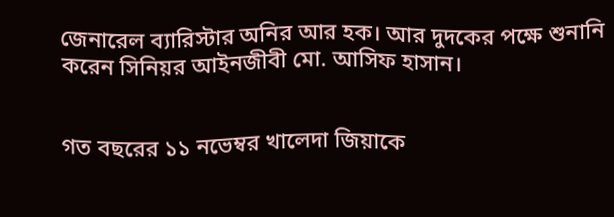জেনারেল ব্যারিস্টার অনির আর হক। আর দুদকের পক্ষে শুনানি করেন সিনিয়র আইনজীবী মো. আসিফ হাসান।


গত বছরের ১১ নভেম্বর খালেদা জিয়াকে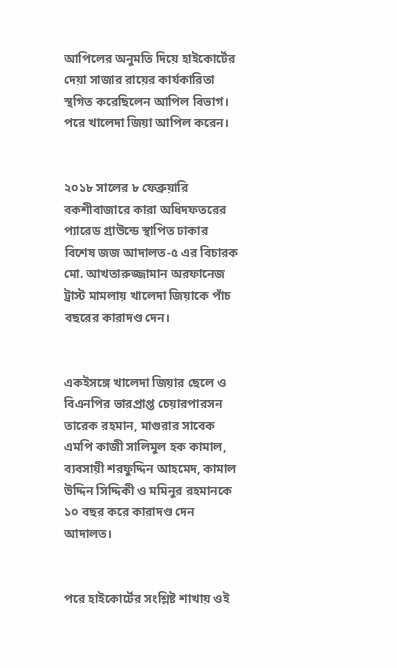আপিলের অনুমতি দিয়ে হাইকোর্টের দেয়া সাজার রায়ের কার্যকারিতা স্থগিত করেছিলেন আপিল বিভাগ। পরে খালেদা জিয়া আপিল করেন।


২০১৮ সালের ৮ ফেব্রুয়ারি বকশীবাজারে কারা অধিদফতরের প্যারেড গ্রাউন্ডে স্থাপিত ঢাকার বিশেষ জজ আদালত-৫ এর বিচারক মো. আখতারুজ্জামান অরফানেজ ট্রাস্ট মামলায় খালেদা জিয়াকে পাঁচ বছরের কারাদণ্ড দেন।


একইসঙ্গে খালেদা জিয়ার ছেলে ও বিএনপির ভারপ্রাপ্ত চেয়ারপারসন তারেক রহমান, মাগুরার সাবেক এমপি কাজী সালিমুল হক কামাল, ব্যবসায়ী শরফুদ্দিন আহমেদ, কামাল উদ্দিন সিদ্দিকী ও মমিনুর রহমানকে ১০ বছর করে কারাদণ্ড দেন আদালত।


পরে হাইকোর্টের সংশ্লিষ্ট শাখায় ওই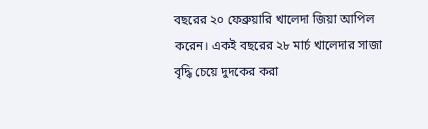বছরের ২০ ফেব্রুয়ারি খালেদা জিয়া আপিল করেন। একই বছরের ২৮ মার্চ খালেদার সাজা বৃদ্ধি চেয়ে দুদকের করা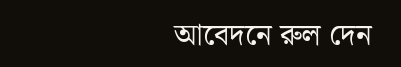আবেদনে রুল দেন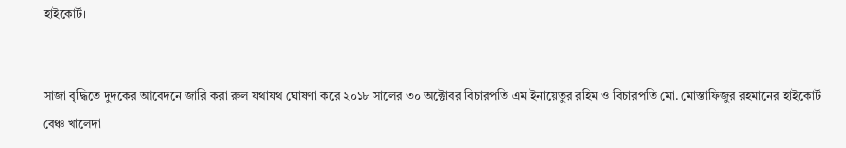হাইকোর্ট।


সাজা বৃদ্ধিতে দুদকের আবেদনে জারি করা রুল যথাযথ ঘোষণা করে ২০১৮ সালের ৩০ অক্টোবর বিচারপতি এম ইনায়েতুর রহিম ও বিচারপতি মো. মোস্তাফিজুর রহমানের হাইকোর্ট বেঞ্চ খালেদা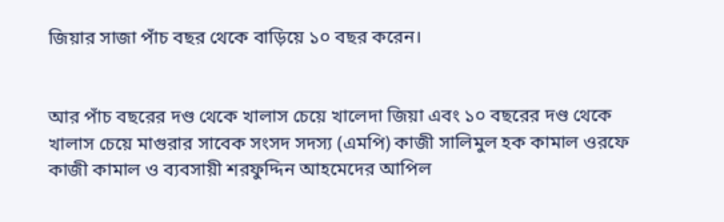জিয়ার সাজা পাঁচ বছর থেকে বাড়িয়ে ১০ বছর করেন।


আর পাঁচ বছরের দণ্ড থেকে খালাস চেয়ে খালেদা জিয়া এবং ১০ বছরের দণ্ড থেকে খালাস চেয়ে মাগুরার সাবেক সংসদ সদস্য (এমপি) কাজী সালিমুল হক কামাল ওরফে কাজী কামাল ও ব্যবসায়ী শরফুদ্দিন আহমেদের আপিল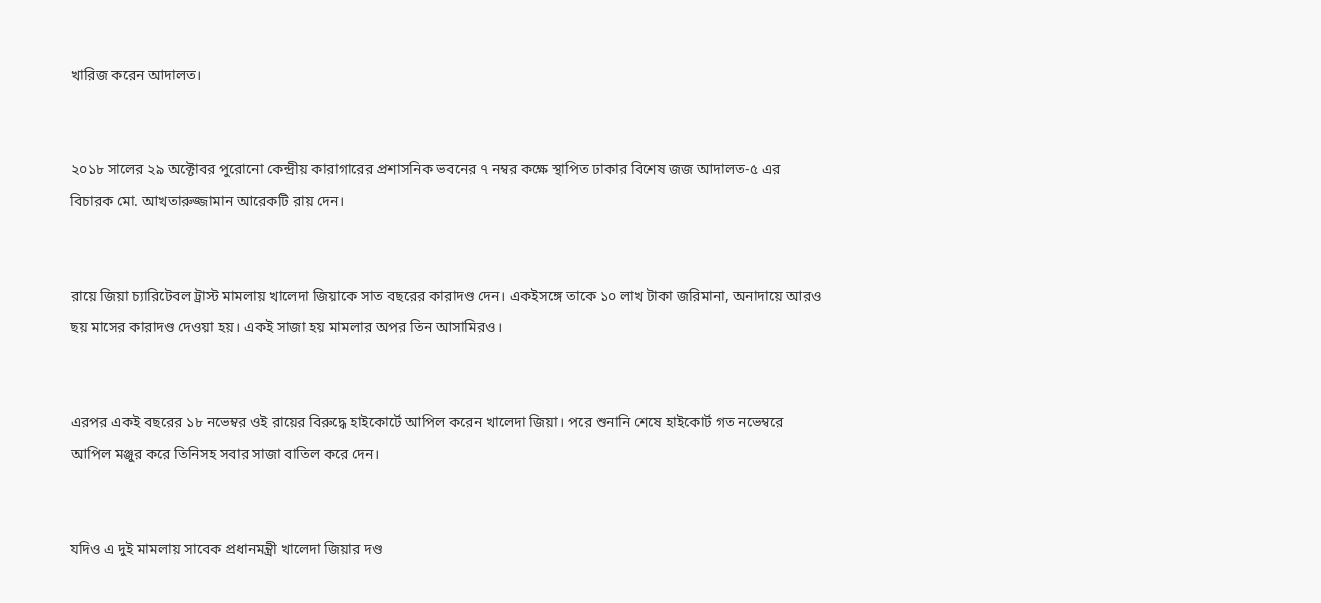খারিজ করেন আদালত।


২০১৮ সালের ২৯ অক্টোবর পুরোনো কেন্দ্রীয় কারাগারের প্রশাসনিক ভবনের ৭ নম্বর কক্ষে স্থাপিত ঢাকার বিশেষ জজ আদালত-৫ এর বিচারক মো. আখতারুজ্জামান আরেকটি রায় দেন।


রায়ে জিয়া চ্যারিটেবল ট্রাস্ট মামলায় খালেদা জিয়াকে সাত বছরের কারাদণ্ড দেন। একইসঙ্গে তাকে ১০ লাখ টাকা জরিমানা, অনাদায়ে আরও ছয় মাসের কারাদণ্ড দেওয়া হয়। একই সাজা হয় মামলার অপর তিন আসামিরও।


এরপর একই বছরের ১৮ নভেম্বর ওই রায়ের বিরুদ্ধে হাইকোর্টে আপিল করেন খালেদা জিয়া। পরে শুনানি শেষে হাইকোর্ট গত নভেম্বরে আপিল মঞ্জুর করে তিনিসহ সবার সাজা বাতিল করে দেন।


যদিও এ দুই মামলায় সাবেক প্রধানমন্ত্রী খালেদা জিয়ার দণ্ড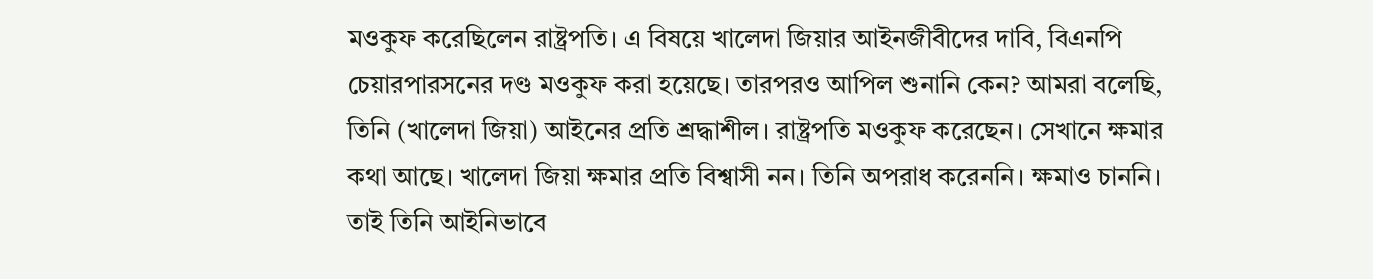মওকুফ করেছিলেন রাষ্ট্রপতি। এ বিষয়ে খালেদা জিয়ার আইনজীবীদের দাবি, বিএনপি চেয়ারপারসনের দণ্ড মওকুফ করা হয়েছে। তারপরও আপিল শুনানি কেন? আমরা বলেছি, তিনি (খালেদা জিয়া) আইনের প্রতি শ্রদ্ধাশীল। রাষ্ট্রপতি মওকুফ করেছেন। সেখানে ক্ষমার কথা আছে। খালেদা জিয়া ক্ষমার প্রতি বিশ্বাসী নন। তিনি অপরাধ করেননি। ক্ষমাও চাননি। তাই তিনি আইনিভাবে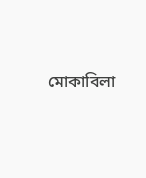মোকাবিলা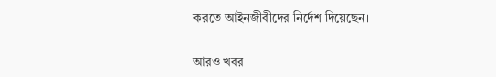করতে আইনজীবীদের নির্দেশ দিয়েছেন।

আরও খবর